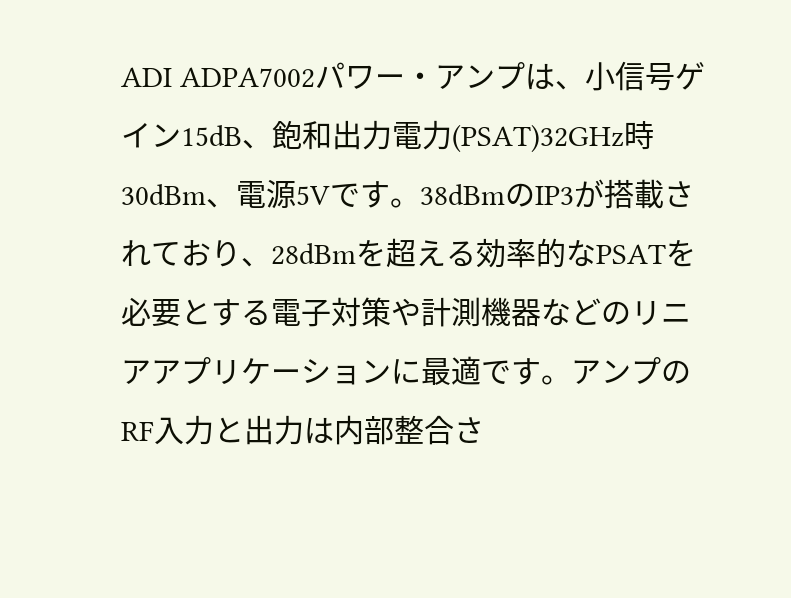ADI ADPA7002パワー・アンプは、小信号ゲイン15dB、飽和出力電力(PSAT)32GHz時30dBm、電源5Vです。38dBmのIP3が搭載されており、28dBmを超える効率的なPSATを必要とする電子対策や計測機器などのリニアアプリケーションに最適です。アンプのRF入力と出力は内部整合さ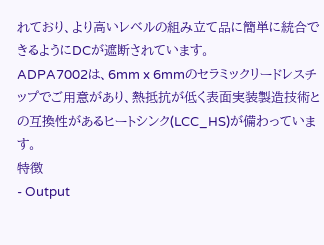れており、より高いレベルの組み立て品に簡単に統合できるようにDCが遮断されています。
ADPA7002は、6mm x 6mmのセラミックリードレスチップでご用意があり、熱抵抗が低く表面実装製造技術との互換性があるヒートシンク(LCC_HS)が備わっています。
特徴
- Output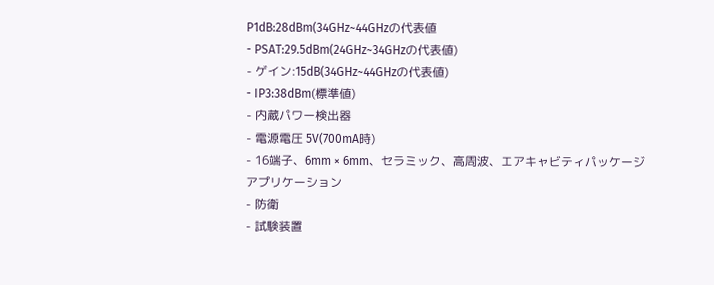P1dB:28dBm(34GHz~44GHzの代表値
- PSAT:29.5dBm(24GHz~34GHzの代表値)
- ゲイン:15dB(34GHz~44GHzの代表値)
- IP3:38dBm(標準値)
- 内蔵パワー検出器
- 電源電圧 5V(700mA時)
- 16端子、6mm × 6mm、セラミック、高周波、エアキャビティパッケージ
アプリケーション
- 防衛
- 試験装置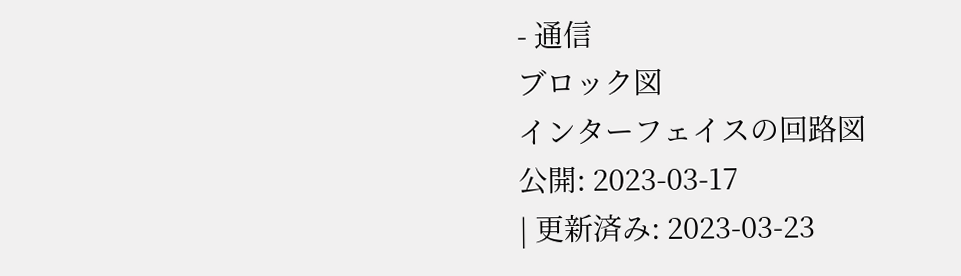- 通信
ブロック図
インターフェイスの回路図
公開: 2023-03-17
| 更新済み: 2023-03-23